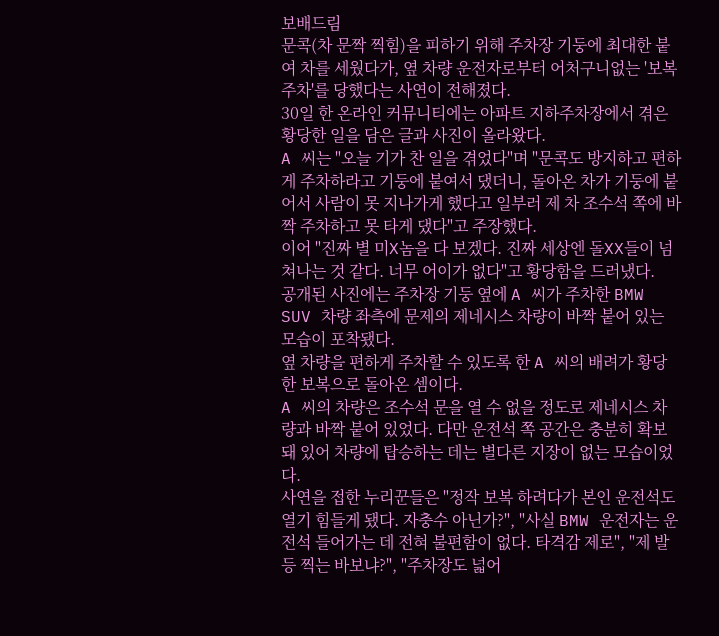보배드림
문콕(차 문짝 찍힘)을 피하기 위해 주차장 기둥에 최대한 붙여 차를 세웠다가, 옆 차량 운전자로부터 어처구니없는 '보복 주차'를 당했다는 사연이 전해졌다.
30일 한 온라인 커뮤니티에는 아파트 지하주차장에서 겪은 황당한 일을 담은 글과 사진이 올라왔다.
A 씨는 "오늘 기가 찬 일을 겪었다"며 "문콕도 방지하고 편하게 주차하라고 기둥에 붙여서 댔더니, 돌아온 차가 기둥에 붙어서 사람이 못 지나가게 했다고 일부러 제 차 조수석 쪽에 바짝 주차하고 못 타게 댔다"고 주장했다.
이어 "진짜 별 미X놈을 다 보겠다. 진짜 세상엔 돌XX들이 넘쳐나는 것 같다. 너무 어이가 없다"고 황당함을 드러냈다.
공개된 사진에는 주차장 기둥 옆에 A 씨가 주차한 BMW SUV 차량 좌측에 문제의 제네시스 차량이 바짝 붙어 있는 모습이 포착됐다.
옆 차량을 편하게 주차할 수 있도록 한 A 씨의 배려가 황당한 보복으로 돌아온 셈이다.
A 씨의 차량은 조수석 문을 열 수 없을 정도로 제네시스 차량과 바짝 붙어 있었다. 다만 운전석 쪽 공간은 충분히 확보돼 있어 차량에 탑승하는 데는 별다른 지장이 없는 모습이었다.
사연을 접한 누리꾼들은 "정작 보복 하려다가 본인 운전석도 열기 힘들게 됐다. 자충수 아닌가?", "사실 BMW 운전자는 운전석 들어가는 데 전혀 불편함이 없다. 타격감 제로", "제 발등 찍는 바보냐?", "주차장도 넓어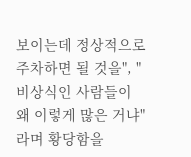보이는데 정상적으로 주차하면 될 것을", "비상식인 사람들이 왜 이렇게 많은 거냐"라며 황당함을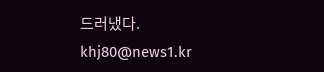드러냈다.
khj80@news1.kr